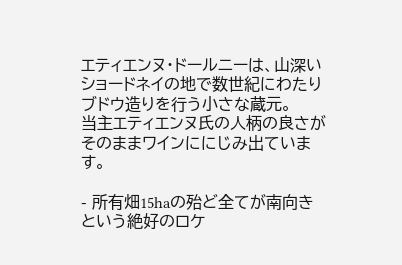エティエンヌ・ドールニーは、山深いショードネイの地で数世紀にわたりブドウ造りを行う小さな蔵元。
当主エティエンヌ氏の人柄の良さがそのままワインににじみ出ています。

- 所有畑15haの殆ど全てが南向きという絶好のロケ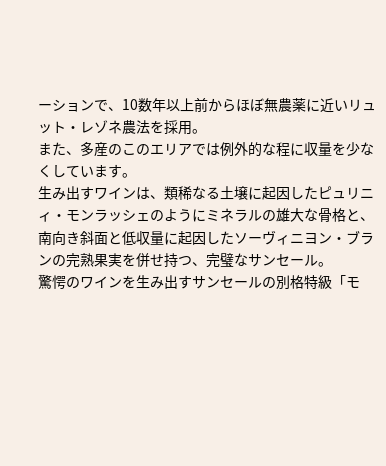ーションで、10数年以上前からほぼ無農薬に近いリュット・レゾネ農法を採用。
また、多産のこのエリアでは例外的な程に収量を少なくしています。
生み出すワインは、類稀なる土壌に起因したピュリニィ・モンラッシェのようにミネラルの雄大な骨格と、南向き斜面と低収量に起因したソーヴィニヨン・ブランの完熟果実を併せ持つ、完璧なサンセール。
驚愕のワインを生み出すサンセールの別格特級「モ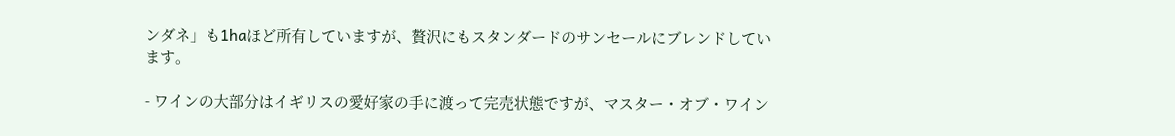ンダネ」も1haほど所有していますが、贅沢にもスタンダードのサンセールにブレンドしています。

- ワインの大部分はイギリスの愛好家の手に渡って完売状態ですが、マスター・オブ・ワイン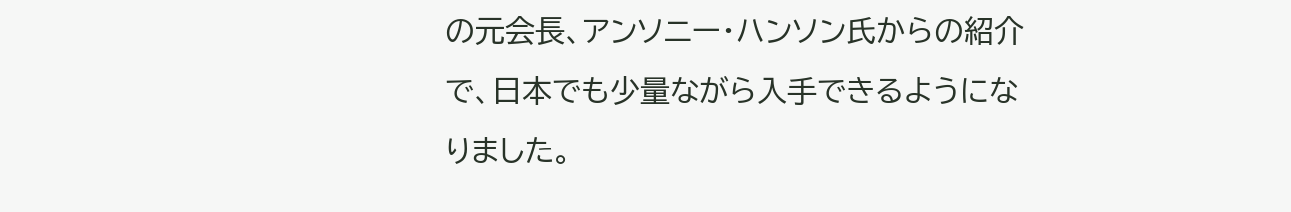の元会長、アンソニー・ハンソン氏からの紹介で、日本でも少量ながら入手できるようになりました。